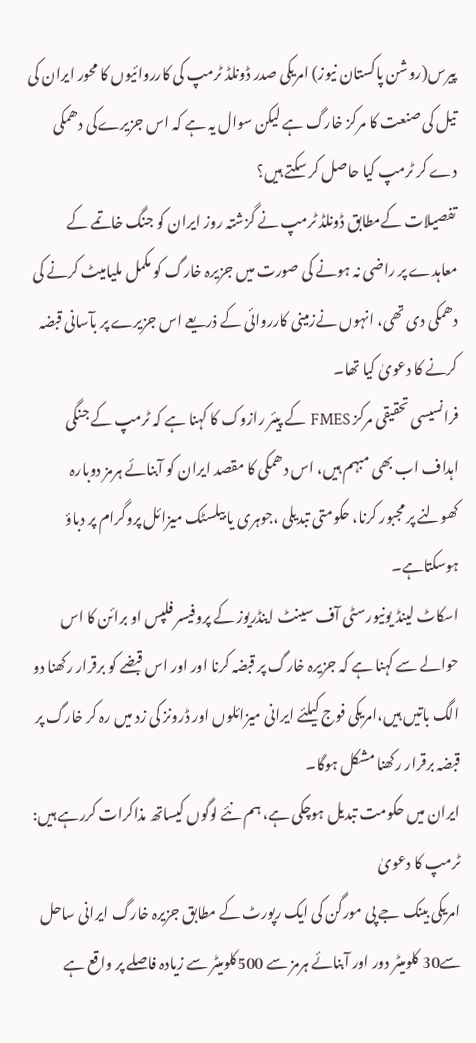پیرس(روشن پاکستان نیوز) امریکی صدر ڈونلڈ ٹرمپ کی کارروائیوں کا محور ایران کی تیل کی صنعت کا مرکز خارگ ہے لیکن سوال یہ ہے کہ اس جزیرےکی دھمکی دے کر ٹرمپ کیا حاصل کر سکتے ہیں؟
تفصیلات کےمطابق ڈونلڈ ٹرمپ نے گزشتہ روز ایران کو جنگ خاتمے کے معاہدے پر راضی نہ ہونے کی صورت میں جزیرہ خارگ کو مکمل ملیامیٹ کرنے کی دھمکی دی تھی، انہوں نےزمینی کارروائی کے ذریعے اس جزیرے پر بآسانی قبضہ کرنے کا دعویٰ کیا تھا۔
فرانسیسی تحقیقی مرکز FMES کے پیئر رازوک کا کہنا ہے کہ ٹرمپ کے جنگی اہداف اب بھی مبہم ہیں، اس دھمکی کا مقصد ایران کو آبنائے ہرمز دوبارہ کھولنے پر مجبور کرنا، حکومتی تبدیلی ،جوہری یا بیلسٹک میزائل پروگرام پر دباؤ ہوسکتاہے۔
اسکاٹ لینڈ یونیورسٹی آف سینٹ اینڈریوز کے پروفیسر فلپس او برائن کا اس حوالے سے کہنا ہے کہ جزیرہ خارگ پر قبضہ کرنا اور اور اس قبضے کو برقرار رکھنا دو الگ باتیں ہیں،امریکی فوج کیلئے ایرانی میزائلوں اور ڈرونز کی زد میں رہ کر خارگ پر قبضہ برقرار رکھنا مشکل ہوگا۔
ایران میں حکومت تبدیل ہوچکی ہے، ہم نئے لوگوں کیساتھ مذاکرات کررہے ہیں: ٹرمپ کا دعویٰ
امریکی بینک جے پی مورگن کی ایک رپورٹ کے مطابق جزیرہ خارگ ایرانی ساحل سے30 کلومیٹر دور اور آبنائے ہرمز سے 500کلومیٹر سے زیادہ فاصلے پر واقع ہے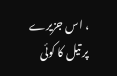، اس جزیرے پر تیل کا کوئی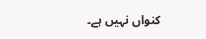کنواں نہیں ہے۔